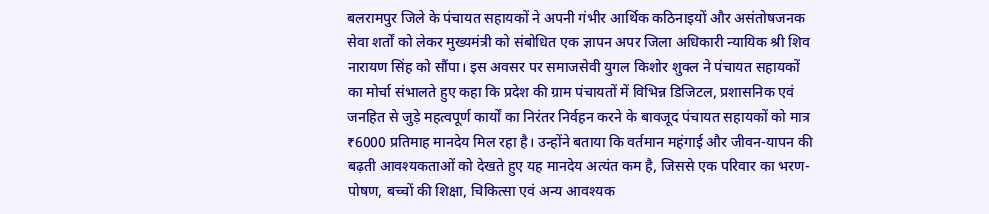बलरामपुर जिले के पंचायत सहायकों ने अपनी गंभीर आर्थिक कठिनाइयों और असंतोषजनक सेवा शर्तों को लेकर मुख्यमंत्री को संबोधित एक ज्ञापन अपर जिला अधिकारी न्यायिक श्री शिव नारायण सिंह को सौंपा। इस अवसर पर समाजसेवी युगल किशोर शुक्ल ने पंचायत सहायकों का मोर्चा संभालते हुए कहा कि प्रदेश की ग्राम पंचायतों में विभिन्न डिजिटल, प्रशासनिक एवं जनहित से जुड़े महत्वपूर्ण कार्यों का निरंतर निर्वहन करने के बावजूद पंचायत सहायकों को मात्र ₹6000 प्रतिमाह मानदेय मिल रहा है। उन्होंने बताया कि वर्तमान महंगाई और जीवन-यापन की बढ़ती आवश्यकताओं को देखते हुए यह मानदेय अत्यंत कम है, जिससे एक परिवार का भरण-पोषण, बच्चों की शिक्षा, चिकित्सा एवं अन्य आवश्यक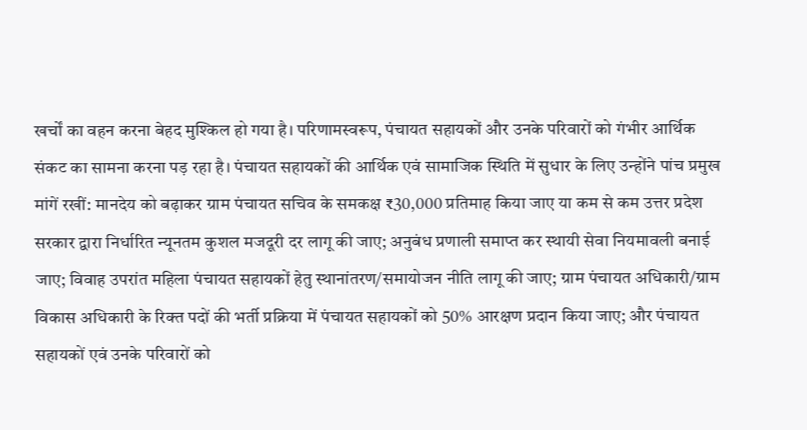खर्चों का वहन करना बेहद मुश्किल हो गया है। परिणामस्वरूप, पंचायत सहायकों और उनके परिवारों को गंभीर आर्थिक संकट का सामना करना पड़ रहा है। पंचायत सहायकों की आर्थिक एवं सामाजिक स्थिति में सुधार के लिए उन्होंने पांच प्रमुख मांगें रखीं: मानदेय को बढ़ाकर ग्राम पंचायत सचिव के समकक्ष ₹30,000 प्रतिमाह किया जाए या कम से कम उत्तर प्रदेश सरकार द्वारा निर्धारित न्यूनतम कुशल मजदूरी दर लागू की जाए; अनुबंध प्रणाली समाप्त कर स्थायी सेवा नियमावली बनाई जाए; विवाह उपरांत महिला पंचायत सहायकों हेतु स्थानांतरण/समायोजन नीति लागू की जाए; ग्राम पंचायत अधिकारी/ग्राम विकास अधिकारी के रिक्त पदों की भर्ती प्रक्रिया में पंचायत सहायकों को 50% आरक्षण प्रदान किया जाए; और पंचायत सहायकों एवं उनके परिवारों को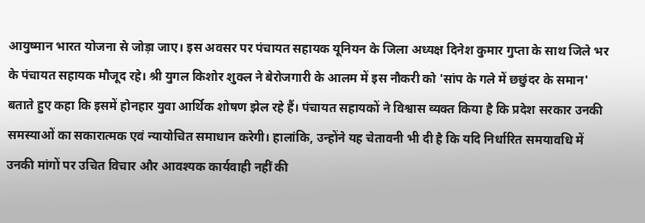आयुष्मान भारत योजना से जोड़ा जाए। इस अवसर पर पंचायत सहायक यूनियन के जिला अध्यक्ष दिनेश कुमार गुप्ता के साथ जिले भर के पंचायत सहायक मौजूद रहे। श्री युगल किशोर शुक्ल ने बेरोजगारी के आलम में इस नौकरी को 'सांप के गले में छछुंदर के समान' बताते हुए कहा कि इसमें होनहार युवा आर्थिक शोषण झेल रहे हैं। पंचायत सहायकों ने विश्वास व्यक्त किया है कि प्रदेश सरकार उनकी समस्याओं का सकारात्मक एवं न्यायोचित समाधान करेगी। हालांकि, उन्होंने यह चेतावनी भी दी है कि यदि निर्धारित समयावधि में उनकी मांगों पर उचित विचार और आवश्यक कार्यवाही नहीं की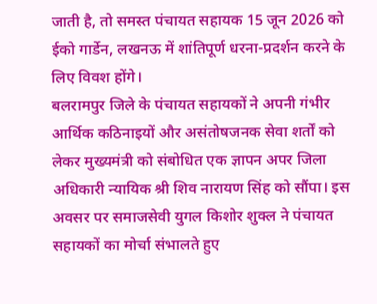जाती है, तो समस्त पंचायत सहायक 15 जून 2026 को ईको गार्डेन, लखनऊ में शांतिपूर्ण धरना-प्रदर्शन करने के लिए विवश होंगे।
बलरामपुर जिले के पंचायत सहायकों ने अपनी गंभीर आर्थिक कठिनाइयों और असंतोषजनक सेवा शर्तों को लेकर मुख्यमंत्री को संबोधित एक ज्ञापन अपर जिला अधिकारी न्यायिक श्री शिव नारायण सिंह को सौंपा। इस अवसर पर समाजसेवी युगल किशोर शुक्ल ने पंचायत सहायकों का मोर्चा संभालते हुए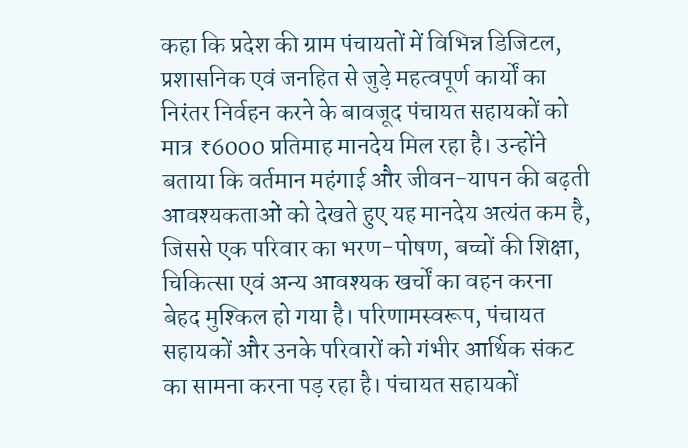कहा कि प्रदेश की ग्राम पंचायतों में विभिन्न डिजिटल, प्रशासनिक एवं जनहित से जुड़े महत्वपूर्ण कार्यों का निरंतर निर्वहन करने के बावजूद पंचायत सहायकों को मात्र ₹6000 प्रतिमाह मानदेय मिल रहा है। उन्होंने बताया कि वर्तमान महंगाई और जीवन-यापन की बढ़ती आवश्यकताओं को देखते हुए यह मानदेय अत्यंत कम है, जिससे एक परिवार का भरण-पोषण, बच्चों की शिक्षा, चिकित्सा एवं अन्य आवश्यक खर्चों का वहन करना बेहद मुश्किल हो गया है। परिणामस्वरूप, पंचायत सहायकों और उनके परिवारों को गंभीर आर्थिक संकट का सामना करना पड़ रहा है। पंचायत सहायकों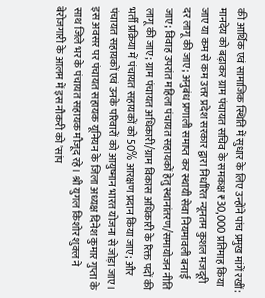की आर्थिक एवं सामाजिक स्थिति में सुधार के लिए उन्होंने पांच प्रमुख मांगें रखीं: मानदेय को बढ़ाकर ग्राम पंचायत सचिव के समकक्ष ₹30,000 प्रतिमाह किया जाए या कम से कम उत्तर प्रदेश सरकार द्वारा निर्धारित न्यूनतम कुशल मजदूरी दर लागू की जाए; अनुबंध प्रणाली समाप्त कर स्थायी सेवा नियमावली बनाई जाए; विवाह उपरांत महिला पंचायत सहायकों हेतु स्थानांतरण/समायोजन नीति लागू की जाए; ग्राम पंचायत अधिकारी/ग्राम विकास अधिकारी के रिक्त पदों की भर्ती प्रक्रिया में पंचायत सहायकों को 50% आरक्षण प्रदान किया जाए; और पंचायत सहायकों एवं उनके परिवारों को आयुष्मान भारत योजना से जोड़ा जाए। इस अवसर पर पंचायत सहायक यूनियन के जिला अध्यक्ष दिनेश कुमार गुप्ता के साथ जिले भर के पंचायत सहायक मौजूद रहे। श्री युगल किशोर शुक्ल ने बेरोजगारी के आलम में इस नौकरी को 'सांप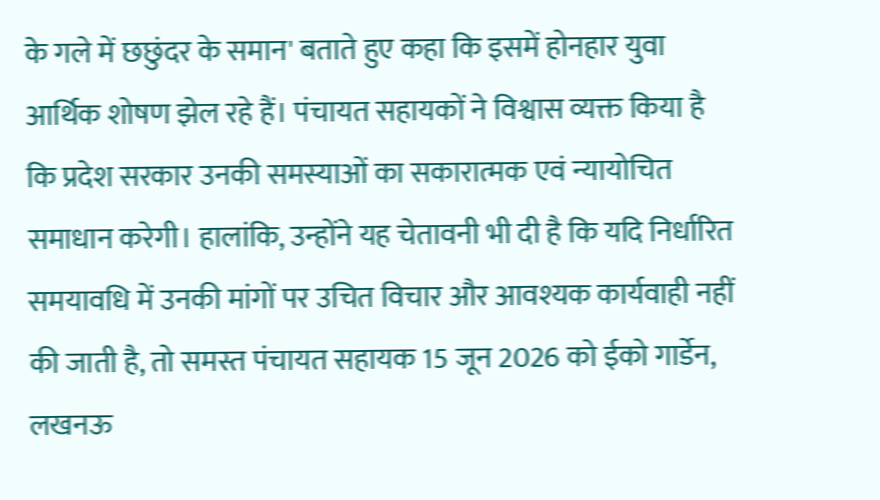के गले में छछुंदर के समान' बताते हुए कहा कि इसमें होनहार युवा आर्थिक शोषण झेल रहे हैं। पंचायत सहायकों ने विश्वास व्यक्त किया है कि प्रदेश सरकार उनकी समस्याओं का सकारात्मक एवं न्यायोचित समाधान करेगी। हालांकि, उन्होंने यह चेतावनी भी दी है कि यदि निर्धारित समयावधि में उनकी मांगों पर उचित विचार और आवश्यक कार्यवाही नहीं की जाती है, तो समस्त पंचायत सहायक 15 जून 2026 को ईको गार्डेन, लखनऊ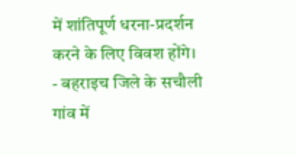में शांतिपूर्ण धरना-प्रदर्शन करने के लिए विवश होंगे।
- बहराइच जिले के सचौली गांव में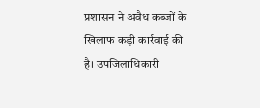प्रशासन ने अवैध कब्जों के खिलाफ कड़ी कार्रवाई की है। उपजिलाधिकारी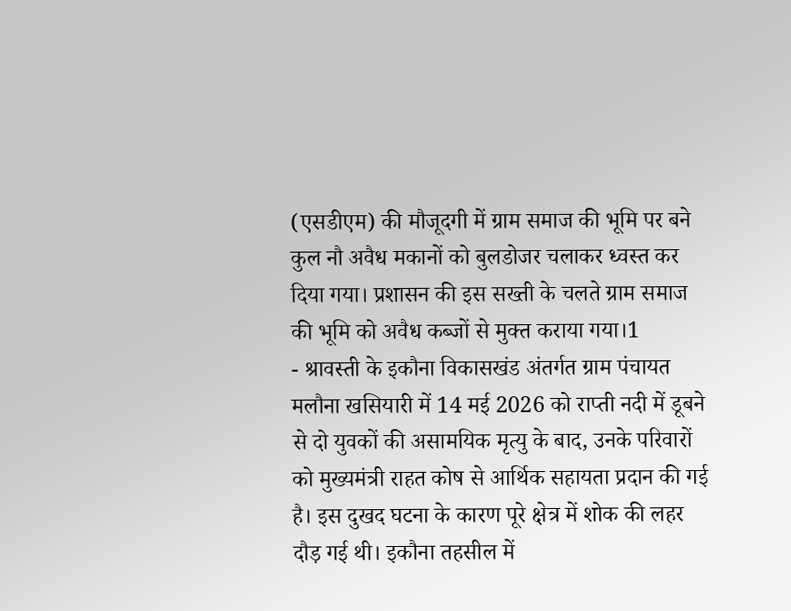(एसडीएम) की मौजूदगी में ग्राम समाज की भूमि पर बने कुल नौ अवैध मकानों को बुलडोजर चलाकर ध्वस्त कर दिया गया। प्रशासन की इस सख्ती के चलते ग्राम समाज की भूमि को अवैध कब्जों से मुक्त कराया गया।1
- श्रावस्ती के इकौना विकासखंड अंतर्गत ग्राम पंचायत मलौना खसियारी में 14 मई 2026 को राप्ती नदी में डूबने से दो युवकों की असामयिक मृत्यु के बाद, उनके परिवारों को मुख्यमंत्री राहत कोष से आर्थिक सहायता प्रदान की गई है। इस दुखद घटना के कारण पूरे क्षेत्र में शोक की लहर दौड़ गई थी। इकौना तहसील में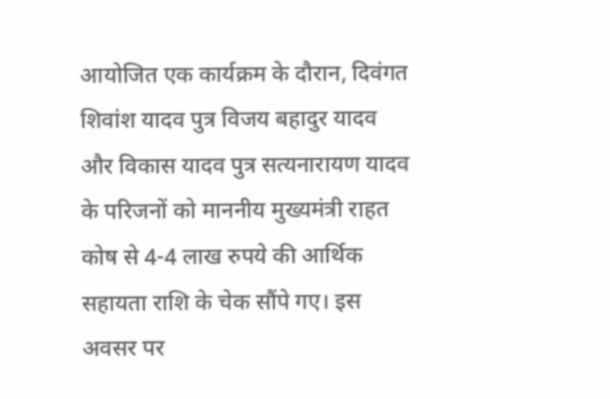आयोजित एक कार्यक्रम के दौरान, दिवंगत शिवांश यादव पुत्र विजय बहादुर यादव और विकास यादव पुत्र सत्यनारायण यादव के परिजनों को माननीय मुख्यमंत्री राहत कोष से 4-4 लाख रुपये की आर्थिक सहायता राशि के चेक सौंपे गए। इस अवसर पर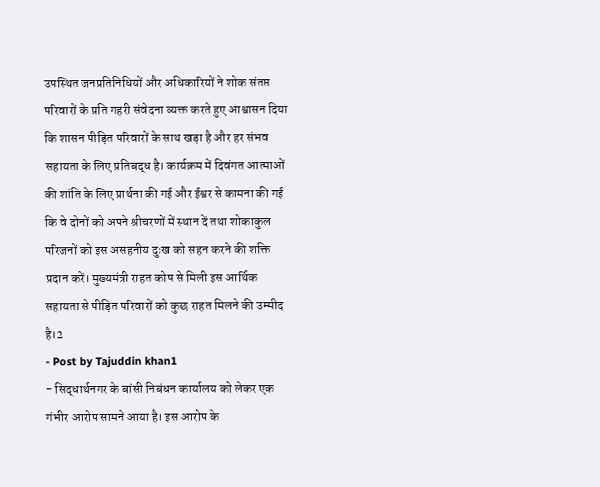उपस्थित जनप्रतिनिधियों और अधिकारियों ने शोक संतप्त परिवारों के प्रति गहरी संवेदना व्यक्त करते हुए आश्वासन दिया कि शासन पीड़ित परिवारों के साथ खड़ा है और हर संभव सहायता के लिए प्रतिबद्ध है। कार्यक्रम में दिवंगत आत्माओं की शांति के लिए प्रार्थना की गई और ईश्वर से कामना की गई कि वे दोनों को अपने श्रीचरणों में स्थान दें तथा शोकाकुल परिजनों को इस असहनीय दुःख को सहन करने की शक्ति प्रदान करें। मुख्यमंत्री राहत कोष से मिली इस आर्थिक सहायता से पीड़ित परिवारों को कुछ राहत मिलने की उम्मीद है।2
- Post by Tajuddin khan1
- सिद्धार्थनगर के बांसी निबंधन कार्यालय को लेकर एक गंभीर आरोप सामने आया है। इस आरोप के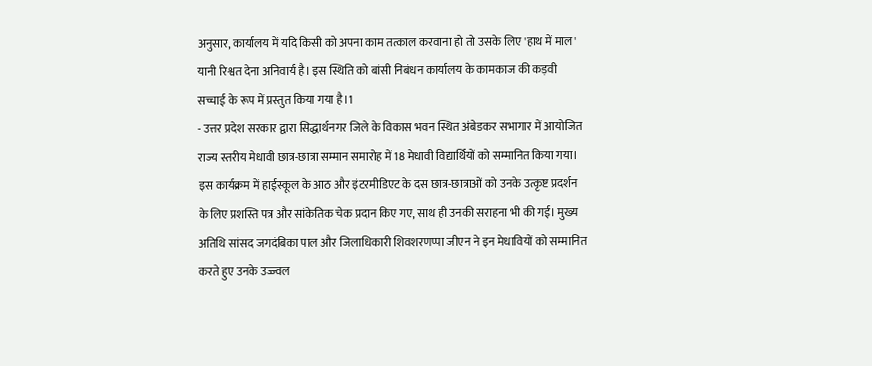अनुसार, कार्यालय में यदि किसी को अपना काम तत्काल करवाना हो तो उसके लिए 'हाथ में माल' यानी रिश्वत देना अनिवार्य है। इस स्थिति को बांसी निबंधन कार्यालय के कामकाज की कड़वी सच्चाई के रूप में प्रस्तुत किया गया है।1
- उत्तर प्रदेश सरकार द्वारा सिद्धार्थनगर जिले के विकास भवन स्थित अंबेडकर सभागार में आयोजित राज्य स्तरीय मेधावी छात्र-छात्रा सम्मान समारोह में 18 मेधावी विद्यार्थियों को सम्मानित किया गया। इस कार्यक्रम में हाईस्कूल के आठ और इंटरमीडिएट के दस छात्र-छात्राओं को उनके उत्कृष्ट प्रदर्शन के लिए प्रशस्ति पत्र और सांकेतिक चेक प्रदान किए गए, साथ ही उनकी सराहना भी की गई। मुख्य अतिथि सांसद जगदंबिका पाल और जिलाधिकारी शिवशरणप्पा जीएन ने इन मेधावियों को सम्मानित करते हुए उनके उज्ज्वल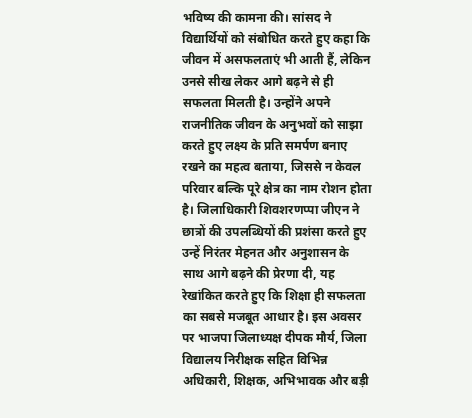भविष्य की कामना की। सांसद ने विद्यार्थियों को संबोधित करते हुए कहा कि जीवन में असफलताएं भी आती हैं, लेकिन उनसे सीख लेकर आगे बढ़ने से ही सफलता मिलती है। उन्होंने अपने राजनीतिक जीवन के अनुभवों को साझा करते हुए लक्ष्य के प्रति समर्पण बनाए रखने का महत्व बताया, जिससे न केवल परिवार बल्कि पूरे क्षेत्र का नाम रोशन होता है। जिलाधिकारी शिवशरणप्पा जीएन ने छात्रों की उपलब्धियों की प्रशंसा करते हुए उन्हें निरंतर मेहनत और अनुशासन के साथ आगे बढ़ने की प्रेरणा दी, यह रेखांकित करते हुए कि शिक्षा ही सफलता का सबसे मजबूत आधार है। इस अवसर पर भाजपा जिलाध्यक्ष दीपक मौर्य, जिला विद्यालय निरीक्षक सहित विभिन्न अधिकारी, शिक्षक, अभिभावक और बड़ी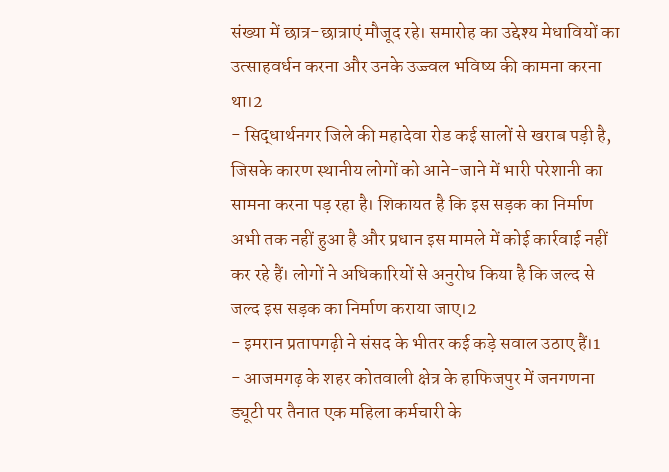संख्या में छात्र-छात्राएं मौजूद रहे। समारोह का उद्देश्य मेधावियों का उत्साहवर्धन करना और उनके उज्ज्वल भविष्य की कामना करना था।2
- सिद्धार्थनगर जिले की महादेवा रोड कई सालों से खराब पड़ी है, जिसके कारण स्थानीय लोगों को आने-जाने में भारी परेशानी का सामना करना पड़ रहा है। शिकायत है कि इस सड़क का निर्माण अभी तक नहीं हुआ है और प्रधान इस मामले में कोई कार्रवाई नहीं कर रहे हैं। लोगों ने अधिकारियों से अनुरोध किया है कि जल्द से जल्द इस सड़क का निर्माण कराया जाए।2
- इमरान प्रतापगढ़ी ने संसद के भीतर कई कड़े सवाल उठाए हैं।1
- आजमगढ़ के शहर कोतवाली क्षेत्र के हाफिजपुर में जनगणना ड्यूटी पर तैनात एक महिला कर्मचारी के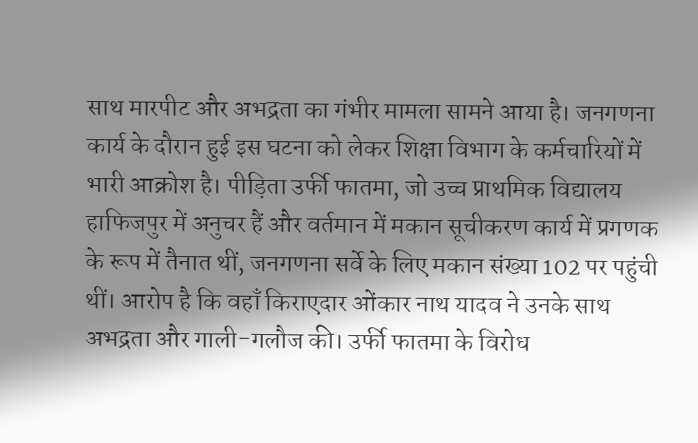साथ मारपीट और अभद्रता का गंभीर मामला सामने आया है। जनगणना कार्य के दौरान हुई इस घटना को लेकर शिक्षा विभाग के कर्मचारियों में भारी आक्रोश है। पीड़िता उर्फी फातमा, जो उच्च प्राथमिक विद्यालय हाफिजपुर में अनुचर हैं और वर्तमान में मकान सूचीकरण कार्य में प्रगणक के रूप में तैनात थीं, जनगणना सर्वे के लिए मकान संख्या 102 पर पहुंची थीं। आरोप है कि वहाँ किराएदार ओंकार नाथ यादव ने उनके साथ अभद्रता और गाली-गलौज की। उर्फी फातमा के विरोध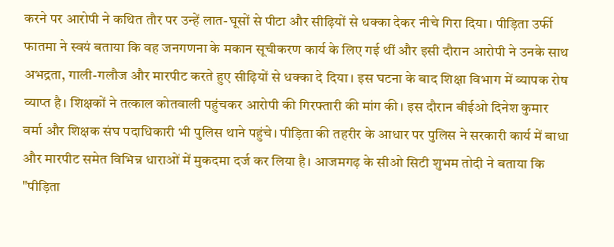करने पर आरोपी ने कथित तौर पर उन्हें लात-घूसों से पीटा और सीढ़ियों से धक्का देकर नीचे गिरा दिया। पीड़िता उर्फी फातमा ने स्वयं बताया कि वह जनगणना के मकान सूचीकरण कार्य के लिए गई थीं और इसी दौरान आरोपी ने उनके साथ अभद्रता, गाली-गलौज और मारपीट करते हुए सीढ़ियों से धक्का दे दिया। इस घटना के बाद शिक्षा विभाग में व्यापक रोष व्याप्त है। शिक्षकों ने तत्काल कोतवाली पहुंचकर आरोपी की गिरफ्तारी की मांग की। इस दौरान बीईओ दिनेश कुमार वर्मा और शिक्षक संघ पदाधिकारी भी पुलिस थाने पहुंचे। पीड़िता की तहरीर के आधार पर पुलिस ने सरकारी कार्य में बाधा और मारपीट समेत विभिन्न धाराओं में मुकदमा दर्ज कर लिया है। आजमगढ़ के सीओ सिटी शुभम तोदी ने बताया कि "पीड़िता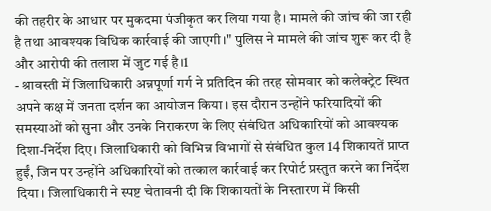की तहरीर के आधार पर मुकदमा पंजीकृत कर लिया गया है। मामले की जांच की जा रही है तथा आवश्यक विधिक कार्रवाई की जाएगी।" पुलिस ने मामले की जांच शुरू कर दी है और आरोपी की तलाश में जुट गई है।1
- श्रावस्ती में जिलाधिकारी अन्नपूर्णा गर्ग ने प्रतिदिन की तरह सोमवार को कलेक्ट्रेट स्थित अपने कक्ष में जनता दर्शन का आयोजन किया। इस दौरान उन्होंने फरियादियों की समस्याओं को सुना और उनके निराकरण के लिए संबंधित अधिकारियों को आवश्यक दिशा-निर्देश दिए। जिलाधिकारी को विभिन्न विभागों से संबंधित कुल 14 शिकायतें प्राप्त हुईं, जिन पर उन्होंने अधिकारियों को तत्काल कार्रवाई कर रिपोर्ट प्रस्तुत करने का निर्देश दिया। जिलाधिकारी ने स्पष्ट चेतावनी दी कि शिकायतों के निस्तारण में किसी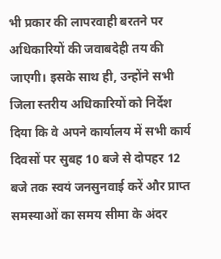भी प्रकार की लापरवाही बरतने पर अधिकारियों की जवाबदेही तय की जाएगी। इसके साथ ही, उन्होंने सभी जिला स्तरीय अधिकारियों को निर्देश दिया कि वे अपने कार्यालय में सभी कार्य दिवसों पर सुबह 10 बजे से दोपहर 12 बजे तक स्वयं जनसुनवाई करें और प्राप्त समस्याओं का समय सीमा के अंदर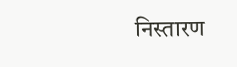निस्तारण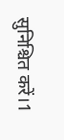सुनिश्चित करें।1